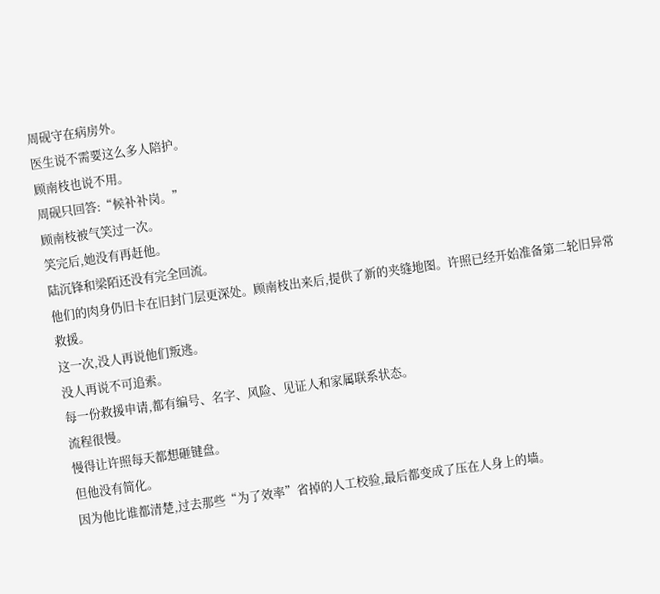周砚守在病房外。
医生说不需要这么多人陪护。
顾南枝也说不用。
周砚只回答:“候补补岗。”
顾南枝被气笑过一次。
笑完后,她没有再赶他。
陆沉锋和梁陌还没有完全回流。
他们的肉身仍旧卡在旧封门层更深处。顾南枝出来后,提供了新的夹缝地图。许照已经开始准备第二轮旧异常救援。
这一次,没人再说他们叛逃。
没人再说不可追索。
每一份救援申请,都有编号、名字、风险、见证人和家属联系状态。
流程很慢。
慢得让许照每天都想砸键盘。
但他没有简化。
因为他比谁都清楚,过去那些“为了效率”省掉的人工校验,最后都变成了压在人身上的墙。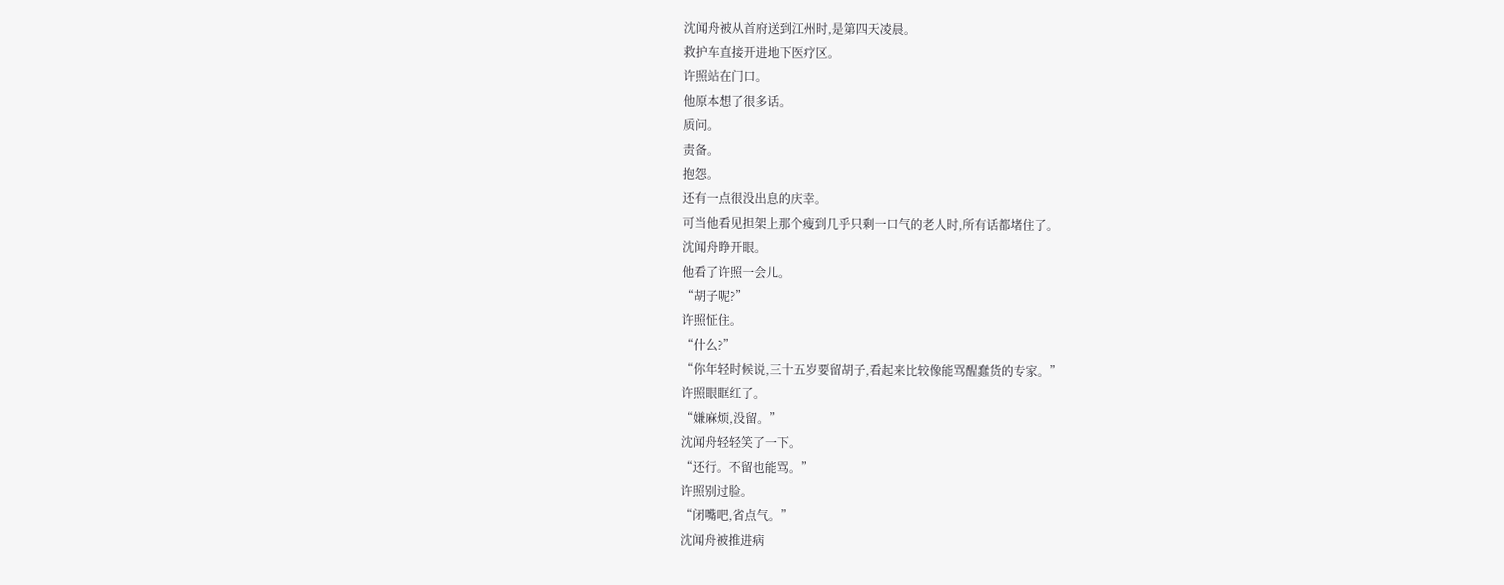沈闻舟被从首府送到江州时,是第四天凌晨。
救护车直接开进地下医疗区。
许照站在门口。
他原本想了很多话。
质问。
责备。
抱怨。
还有一点很没出息的庆幸。
可当他看见担架上那个瘦到几乎只剩一口气的老人时,所有话都堵住了。
沈闻舟睁开眼。
他看了许照一会儿。
“胡子呢?”
许照怔住。
“什么?”
“你年轻时候说,三十五岁要留胡子,看起来比较像能骂醒蠢货的专家。”
许照眼眶红了。
“嫌麻烦,没留。”
沈闻舟轻轻笑了一下。
“还行。不留也能骂。”
许照别过脸。
“闭嘴吧,省点气。”
沈闻舟被推进病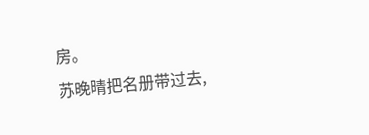房。
苏晚晴把名册带过去,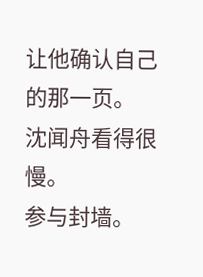让他确认自己的那一页。
沈闻舟看得很慢。
参与封墙。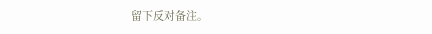留下反对备注。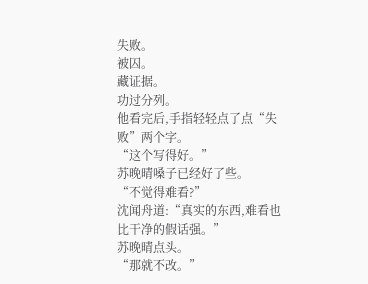失败。
被囚。
藏证据。
功过分列。
他看完后,手指轻轻点了点“失败”两个字。
“这个写得好。”
苏晚晴嗓子已经好了些。
“不觉得难看?”
沈闻舟道:“真实的东西,难看也比干净的假话强。”
苏晚晴点头。
“那就不改。”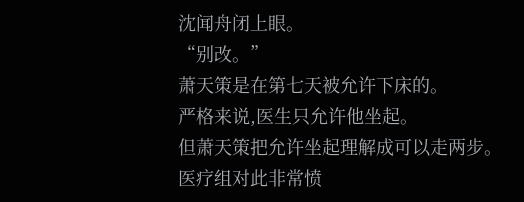沈闻舟闭上眼。
“别改。”
萧天策是在第七天被允许下床的。
严格来说,医生只允许他坐起。
但萧天策把允许坐起理解成可以走两步。
医疗组对此非常愤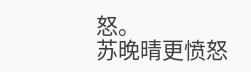怒。
苏晚晴更愤怒